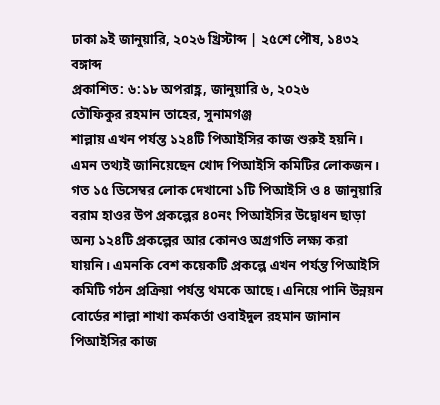ঢাকা ৯ই জানুয়ারি, ২০২৬ খ্রিস্টাব্দ | ২৫শে পৌষ, ১৪৩২ বঙ্গাব্দ
প্রকাশিত: ৬:১৮ অপরাহ্ণ, জানুয়ারি ৬, ২০২৬
তৌফিকুর রহমান তাহের, সুনামগঞ্জ
শাল্লায় এখন পর্যন্ত ১২৪টি পিআইসির কাজ শুরুই হয়নি। এমন তথ্যই জানিয়েছেন খোদ পিআইসি কমিটির লোকজন। গত ১৫ ডিসেম্বর লোক দেখানো ১টি পিআইসি ও ৪ জানুয়ারি বরাম হাওর উপ প্রকল্পের ৪০নং পিআইসির উদ্বোধন ছাড়া অন্য ১২৪টি প্রকল্পের আর কোনও অগ্রগতি লক্ষ্য করা যায়নি। এমনকি বেশ কয়েকটি প্রকল্পে এখন পর্যন্ত পিআইসি কমিটি গঠন প্রক্রিয়া পর্যন্ত থমকে আছে। এনিয়ে পানি উন্নয়ন বোর্ডের শাল্লা শাখা কর্মকর্তা ওবাইদুল রহমান জানান পিআইসির কাজ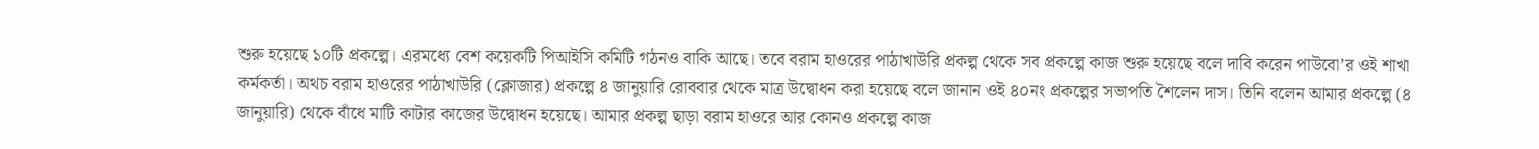শুরু হয়েছে ১০টি প্রকল্পে। এরমধ্যে বেশ কয়েকটি পিআইসি কমিটি গঠনও বাকি আছে। তবে বরাম হাওরের পাঠাখাউরি প্রকল্প থেকে সব প্রকল্পে কাজ শুরু হয়েছে বলে দাবি করেন পাউবো’র ওই শাখা কর্মকর্তা। অথচ বরাম হাওরের পাঠাখাউরি (ক্লোজার) প্রকল্পে ৪ জানুয়ারি রোববার থেকে মাত্র উদ্বোধন করা হয়েছে বলে জানান ওই ৪০নং প্রকল্পের সভাপতি শৈলেন দাস। তিনি বলেন আমার প্রকল্পে (৪ জানুয়ারি) থেকে বাঁধে মাটি কাটার কাজের উদ্বোধন হয়েছে। আমার প্রকল্প ছাড়া বরাম হাওরে আর কোনও প্রকল্পে কাজ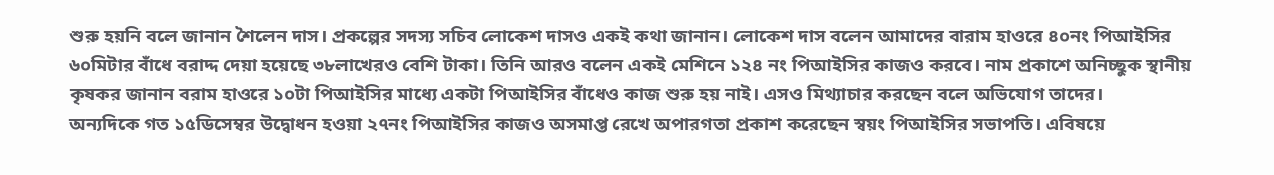শুরু হয়নি বলে জানান শৈলেন দাস। প্রকল্পের সদস্য সচিব লোকেশ দাসও একই কথা জানান। লোকেশ দাস বলেন আমাদের বারাম হাওরে ৪০নং পিআইসির ৬০মিটার বাঁধে বরাদ্দ দেয়া হয়েছে ৩৮লাখেরও বেশি টাকা। তিনি আরও বলেন একই মেশিনে ১২৪ নং পিআইসির কাজও করবে। নাম প্রকাশে অনিচ্ছুক স্থানীয় কৃষকর জানান বরাম হাওরে ১০টা পিআইসির মাধ্যে একটা পিআইসির বাঁধেও কাজ শুরু হয় নাই। এসও মিথ্যাচার করছেন বলে অভিযোগ তাদের।
অন্যদিকে গত ১৫ডিসেম্বর উদ্বোধন হওয়া ২৭নং পিআইসির কাজও অসমাপ্ত রেখে অপারগতা প্রকাশ করেছেন স্বয়ং পিআইসির সভাপতি। এবিষয়ে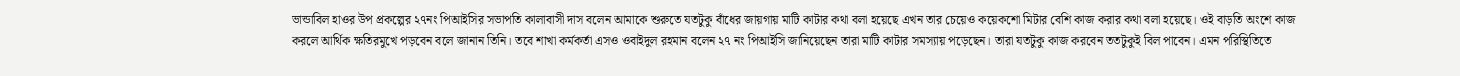ভান্ডাবিল হাওর উপ প্রকল্পের ২৭নং পিআইসির সভাপতি কালাবাসী দাস বলেন আমাকে শুরুতে যতটুকু বাঁধের জায়গায় মাটি কাটার কথা বলা হয়েছে এখন তার চেয়েও কয়েকশো মিটার বেশি কাজ করার কথা বলা হয়েছে। ওই বাড়তি অংশে কাজ করলে আর্থিক ক্ষতিরমুখে পড়বেন বলে জানান তিনি। তবে শাখা কর্মকর্তা এসও ওবাইদুল রহমান বলেন ২৭ নং পিআইসি জানিয়েছেন তারা মাটি কাটার সমস্যায় পড়েছেন। তারা যতটুকু কাজ করবেন ততটুকুই বিল পাবেন। এমন পরিস্থিতিতে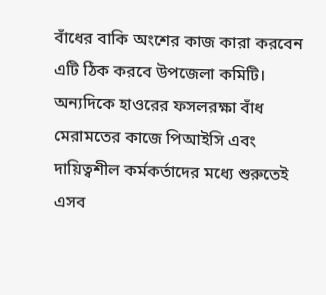বাঁধের বাকি অংশের কাজ কারা করবেন এটি ঠিক করবে উপজেলা কমিটি। অন্যদিকে হাওরের ফসলরক্ষা বাঁধ মেরামতের কাজে পিআইসি এবং দায়িত্বশীল কর্মকর্তাদের মধ্যে শুরুতেই এসব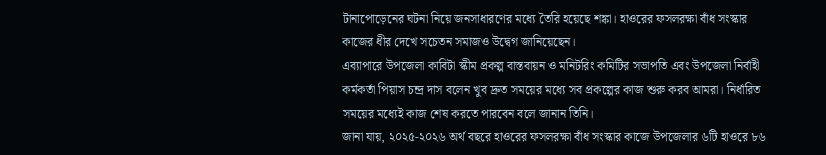টানাপোড়েনের ঘটনা নিয়ে জনসাধারণের মধ্যে তৈরি হয়েছে শঙ্কা। হাওরের ফসলরক্ষা বাঁধ সংস্কার কাজের ধীর দেখে সচেতন সমাজও উদ্বেগ জানিয়েছেন।
এব্যাপারে উপজেলা কাবিটা স্কীম প্রকল্প বাস্তবায়ন ও মনিটরিং কমিটির সভাপতি এবং উপজেলা নির্বাহী কর্মকর্তা পিয়াস চন্দ্র দাস বলেন খুব দ্রুত সময়ের মধ্যে সব প্রকল্পের কাজ শুরু করব আমরা। নির্ধারিত সময়ের মধ্যেই কাজ শেষ করতে পারবেন বলে জানান তিনি।
জানা যায়, ২০২৫-২০২৬ অর্থ বছরে হাওরের ফসলরক্ষা বাঁধ সংস্কার কাজে উপজেলার ৬টি হাওরে ৮৬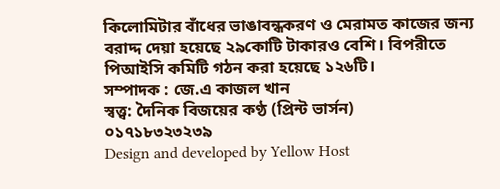কিলোমিটার বাঁধের ভাঙাবন্ধকরণ ও মেরামত কাজের জন্য বরাদ্দ দেয়া হয়েছে ২৯কোটি টাকারও বেশি। বিপরীতে পিআইসি কমিটি গঠন করা হয়েছে ১২৬টি।
সম্পাদক : জে.এ কাজল খান
স্বত্ত্ব: দৈনিক বিজয়ের কণ্ঠ (প্রিন্ট ভার্সন)
০১৭১৮৩২৩২৩৯
Design and developed by Yellow Host